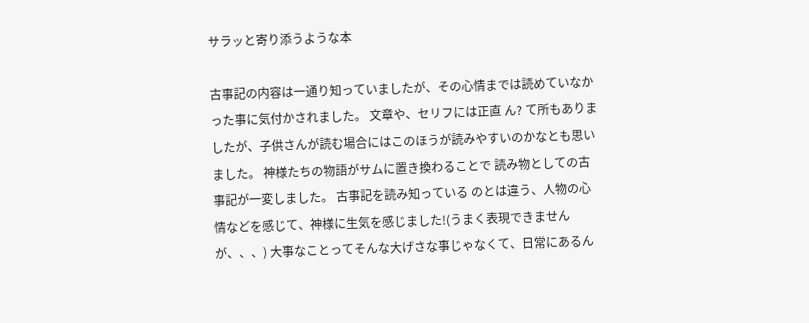サラッと寄り添うような本

古事記の内容は一通り知っていましたが、その心情までは読めていなかった事に気付かされました。 文章や、セリフには正直 ん? て所もありましたが、子供さんが読む場合にはこのほうが読みやすいのかなとも思いました。 神様たちの物語がサムに置き換わることで 読み物としての古事記が一変しました。 古事記を読み知っている のとは違う、人物の心情などを感じて、神様に生気を感じました!(うまく表現できませんが、、、) 大事なことってそんな大げさな事じゃなくて、日常にあるん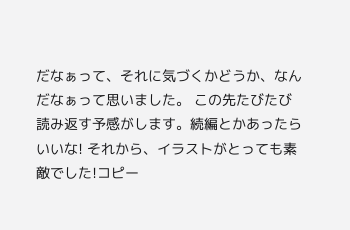だなぁって、それに気づくかどうか、なんだなぁって思いました。 この先たびたび読み返す予感がします。続編とかあったらいいな! それから、イラストがとっても素敵でした!コピー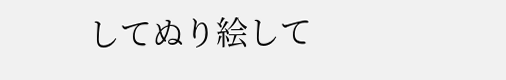してぬり絵して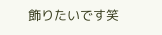飾りたいです笑